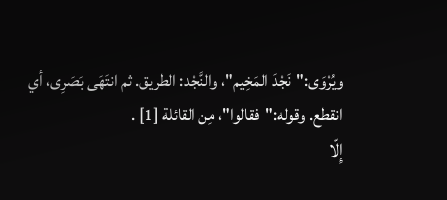ويُرْوَى:"نَجْدَ المَخِيم"، والنَّجْد: الطريق. ثم انتَهَى بَصَرِى، أي انقطع. وقوله:"فقالوا"، مِن القائلة [1] .
إِلّا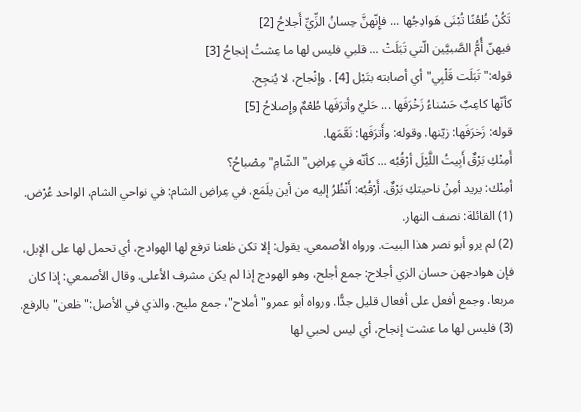تَكُنْ ظُعُنًا تُبْنَى هَوادِجُها ... فإِنّهنَّ حِسانُ الزِّيِّ أَجلاحُ [2]
فيهنّ أُمُّ الصَّبيَّين الّتي تَبَلَتْ ... قلبي فليس لها ما عِشتُ إنجاحُ [3]
قوله:"تَبَلَت قَلْبِي"أي أصابته بتَبْل [4] . وإنْجاح، لا يُنجِح.
كأنّها كاعِبٌ حَسْناءُ زَخْرَفَها ... حَليٌ وأترَفَها طُعْمٌ وإِصلاحُ [5]
قوله: زَخرَفَها: زيّنها. وقوله: وأَترَفَها: نَعَّمَها.
أَمِنْكِ بَرْقٌ أَبِيتُ اللَّيْلَ أرْقُبُه ... كأنّه في عِراضِ"الشّامِ"مِصْباحُ؟
أمِنْك: يريد أمِنْ ناحيتكِ بَرْقٌ. أَرْقُبُه: أَنْظُرُ إليه من أين يلَمَع. في عِراضِ الشام: في نواحي الشام، الواحد عُرْض.
(1) القائلة: نصف النهار.
(2) لم يرو أبو نصر هذا البيت. ورواه الأصمعي. يقول: إلا تكن ظعنا ترفع لها الهوادج، أي تحمل لها على الإبل، فإن هوادجهن حسان الزي أجلاح: جمع أجلح، وهو الهودج إذا لم يكن مشرف الأعلى. وقال الأصمعي: إذا كان مربعا. وجمع أفعل على أفعال قليل جدًّا. ورواه أبو عمرو"أملاح"، جمع مليح. والذي في الأصل:"ظعن"بالرفع.
(3) فليس لها ما عشت إنجاح، أي ليس لحبي لها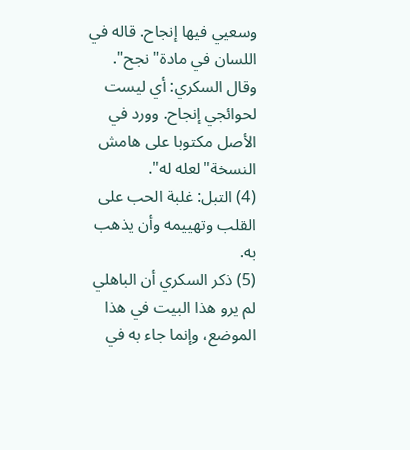وسعيي فيها إنجاح. قاله في اللسان في مادة"نجح". وقال السكري: أي ليست لحوائجي إنجاح. وورد في الأصل مكتوبا على هامش النسخة"لعله له".
(4) التبل: غلبة الحب على القلب وتهييمه وأن يذهب به.
(5) ذكر السكري أن الباهلي لم يرو هذا البيت في هذا الموضع، وإنما جاء به في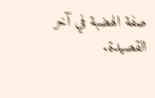صفة الهضبة في آخر القصيدة.